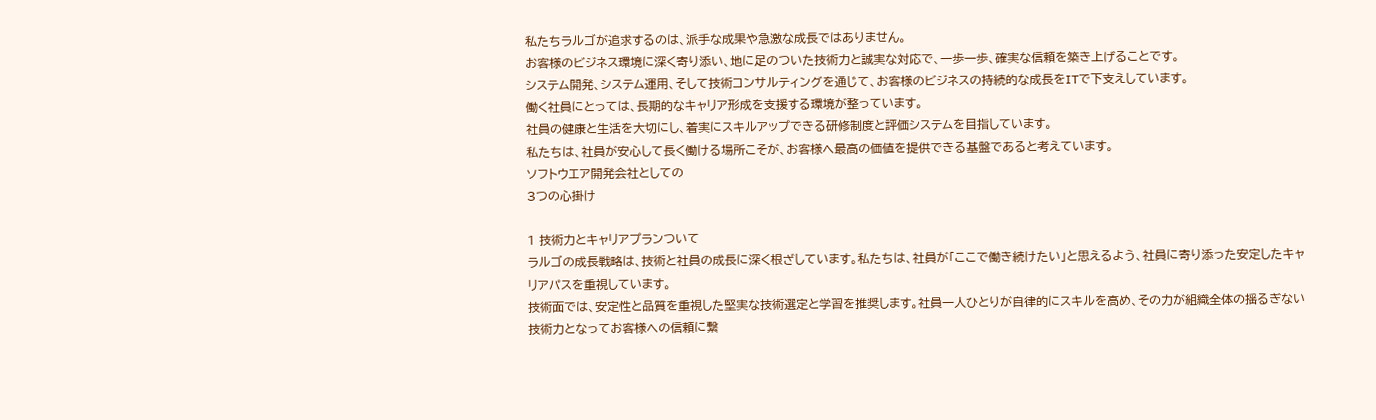私たちラルゴが追求するのは、派手な成果や急激な成長ではありません。
お客様のビジネス環境に深く寄り添い、地に足のついた技術力と誠実な対応で、一歩一歩、確実な信頼を築き上げることです。
システム開発、システム運用、そして技術コンサルティングを通じて、お客様のビジネスの持続的な成長をITで下支えしています。
働く社員にとっては、長期的なキャリア形成を支援する環境が整っています。
社員の健康と生活を大切にし、着実にスキルアップできる研修制度と評価システムを目指しています。
私たちは、社員が安心して長く働ける場所こそが、お客様へ最高の価値を提供できる基盤であると考えています。
ソフトウエア開発会社としての
3つの心掛け

1 技術力とキャリアプランついて
ラルゴの成長戦略は、技術と社員の成長に深く根ざしています。私たちは、社員が「ここで働き続けたい」と思えるよう、社員に寄り添った安定したキャリアパスを重視しています。
技術面では、安定性と品質を重視した堅実な技術選定と学習を推奨します。社員一人ひとりが自律的にスキルを高め、その力が組織全体の揺るぎない技術力となってお客様への信頼に繋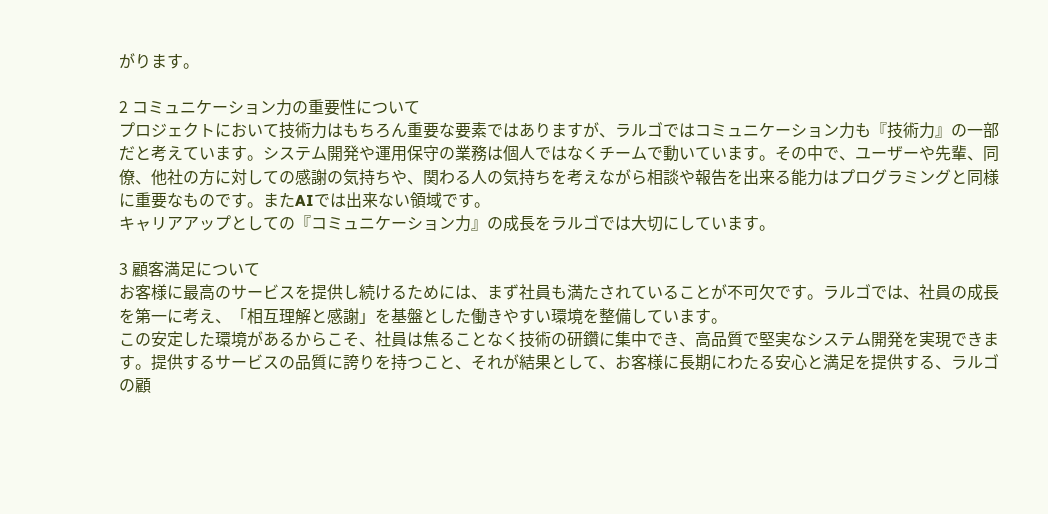がります。

2 コミュニケーション力の重要性について
プロジェクトにおいて技術力はもちろん重要な要素ではありますが、ラルゴではコミュニケーション力も『技術力』の一部だと考えています。システム開発や運用保守の業務は個人ではなくチームで動いています。その中で、ユーザーや先輩、同僚、他社の方に対しての感謝の気持ちや、関わる人の気持ちを考えながら相談や報告を出来る能力はプログラミングと同様に重要なものです。またAIでは出来ない領域です。
キャリアアップとしての『コミュニケーション力』の成長をラルゴでは大切にしています。

3 顧客満足について
お客様に最高のサービスを提供し続けるためには、まず社員も満たされていることが不可欠です。ラルゴでは、社員の成長を第一に考え、「相互理解と感謝」を基盤とした働きやすい環境を整備しています。
この安定した環境があるからこそ、社員は焦ることなく技術の研鑽に集中でき、高品質で堅実なシステム開発を実現できます。提供するサービスの品質に誇りを持つこと、それが結果として、お客様に長期にわたる安心と満足を提供する、ラルゴの顧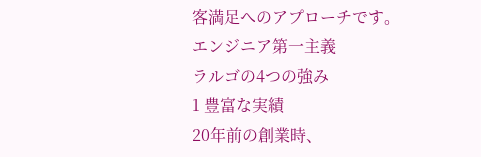客満足へのアプローチです。
エンジニア第一主義
ラルゴの4つの強み
1 豊富な実績
20年前の創業時、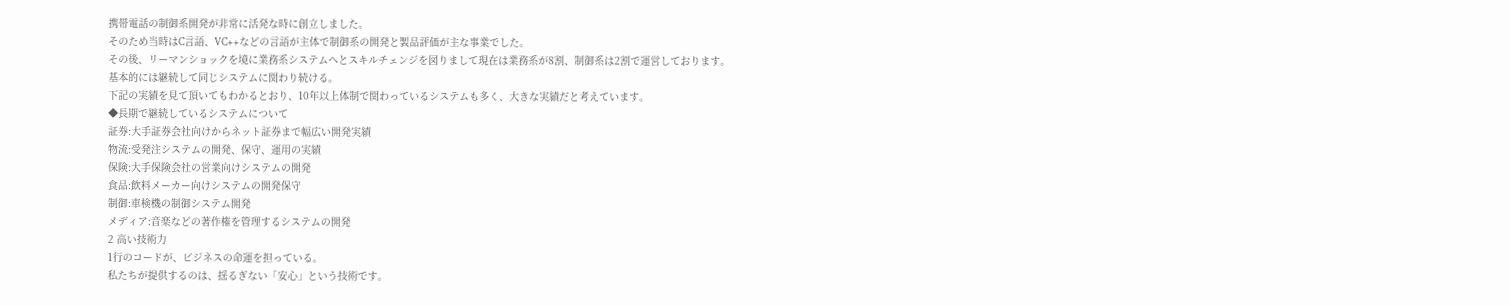携帯電話の制御系開発が非常に活発な時に創立しました。
そのため当時はC言語、VC++などの言語が主体で制御系の開発と製品評価が主な事業でした。
その後、リーマンショックを境に業務系システムへとスキルチェンジを図りまして現在は業務系が8割、制御系は2割で運営しております。
基本的には継続して同じシステムに関わり続ける。
下記の実績を見て頂いてもわかるとおり、10年以上体制で関わっているシステムも多く、大きな実績だと考えています。
◆長期で継続しているシステムについて
証券:大手証券会社向けからネット証券まで幅広い開発実績
物流:受発注システムの開発、保守、運用の実績
保険:大手保険会社の営業向けシステムの開発
食品:飲料メーカー向けシステムの開発保守
制御:車検機の制御システム開発
メディア:音楽などの著作権を管理するシステムの開発
2 高い技術力
1行のコードが、ビジネスの命運を担っている。
私たちが提供するのは、揺るぎない「安心」という技術です。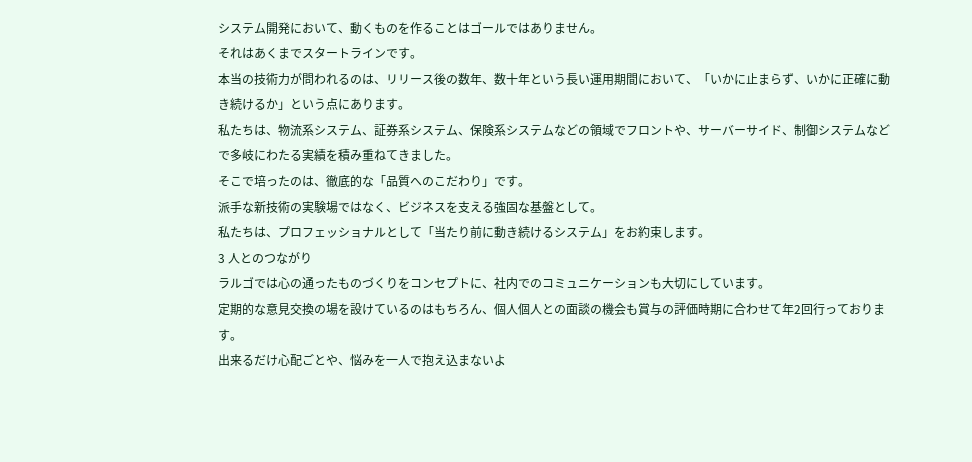システム開発において、動くものを作ることはゴールではありません。
それはあくまでスタートラインです。
本当の技術力が問われるのは、リリース後の数年、数十年という長い運用期間において、「いかに止まらず、いかに正確に動き続けるか」という点にあります。
私たちは、物流系システム、証券系システム、保険系システムなどの領域でフロントや、サーバーサイド、制御システムなどで多岐にわたる実績を積み重ねてきました。
そこで培ったのは、徹底的な「品質へのこだわり」です。
派手な新技術の実験場ではなく、ビジネスを支える強固な基盤として。
私たちは、プロフェッショナルとして「当たり前に動き続けるシステム」をお約束します。
3 人とのつながり
ラルゴでは心の通ったものづくりをコンセプトに、社内でのコミュニケーションも大切にしています。
定期的な意見交換の場を設けているのはもちろん、個人個人との面談の機会も賞与の評価時期に合わせて年2回行っております。
出来るだけ心配ごとや、悩みを一人で抱え込まないよ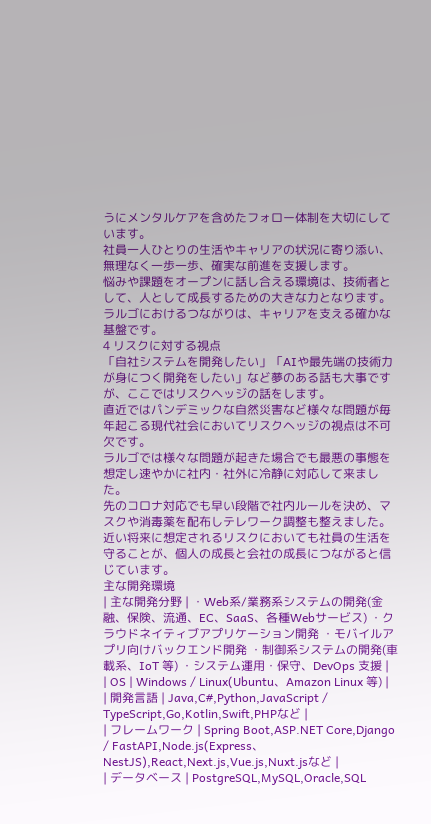うにメンタルケアを含めたフォロー体制を大切にしています。
社員一人ひとりの生活やキャリアの状況に寄り添い、無理なく一歩一歩、確実な前進を支援します。
悩みや課題をオープンに話し合える環境は、技術者として、人として成長するための大きな力となります。
ラルゴにおけるつながりは、キャリアを支える確かな基盤です。
4 リスクに対する視点
「自社システムを開発したい」「AIや最先端の技術力が身につく開発をしたい」など夢のある話も大事ですが、ここではリスクヘッジの話をします。
直近ではパンデミックな自然災害など様々な問題が毎年起こる現代社会においてリスクヘッジの視点は不可欠です。
ラルゴでは様々な問題が起きた場合でも最悪の事態を想定し速やかに社内・社外に冷静に対応して来ました。
先のコロナ対応でも早い段階で社内ルールを決め、マスクや消毒薬を配布しテレワーク調整も整えました。
近い将来に想定されるリスクにおいても社員の生活を守ることが、個人の成長と会社の成長につながると信じています。
主な開発環境
| 主な開発分野 | ・Web系/業務系システムの開発(金融、保険、流通、EC、SaaS、各種Webサービス) ・クラウドネイティブアプリケーション開発 ・モバイルアプリ向けバックエンド開発 ・制御系システムの開発(車載系、IoT 等) ・システム運用・保守、DevOps 支援 |
| OS | Windows / Linux(Ubuntu、Amazon Linux 等) |
| 開発言語 | Java,C#,Python,JavaScript / TypeScript,Go,Kotlin,Swift,PHPなど |
| フレームワーク | Spring Boot,ASP.NET Core,Django / FastAPI,Node.js(Express、NestJS),React,Next.js,Vue.js,Nuxt.jsなど |
| データベース | PostgreSQL,MySQL,Oracle,SQL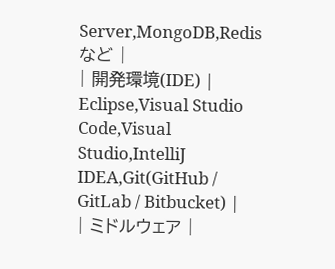Server,MongoDB,Redis など |
| 開発環境(IDE) | Eclipse,Visual Studio Code,Visual Studio,IntelliJ IDEA,Git(GitHub / GitLab / Bitbucket) |
| ミドルウェア |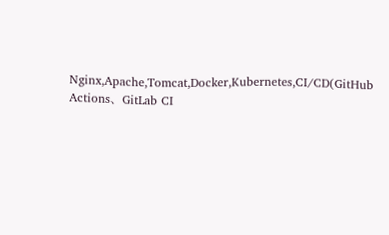Nginx,Apache,Tomcat,Docker,Kubernetes,CI/CD(GitHub Actions、GitLab CI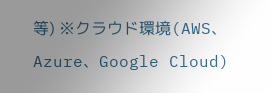等) ※クラウド環境(AWS、Azure、Google Cloud)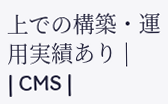上での構築・運用実績あり |
| CMS |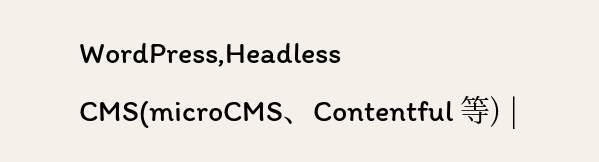WordPress,Headless CMS(microCMS、Contentful 等) |